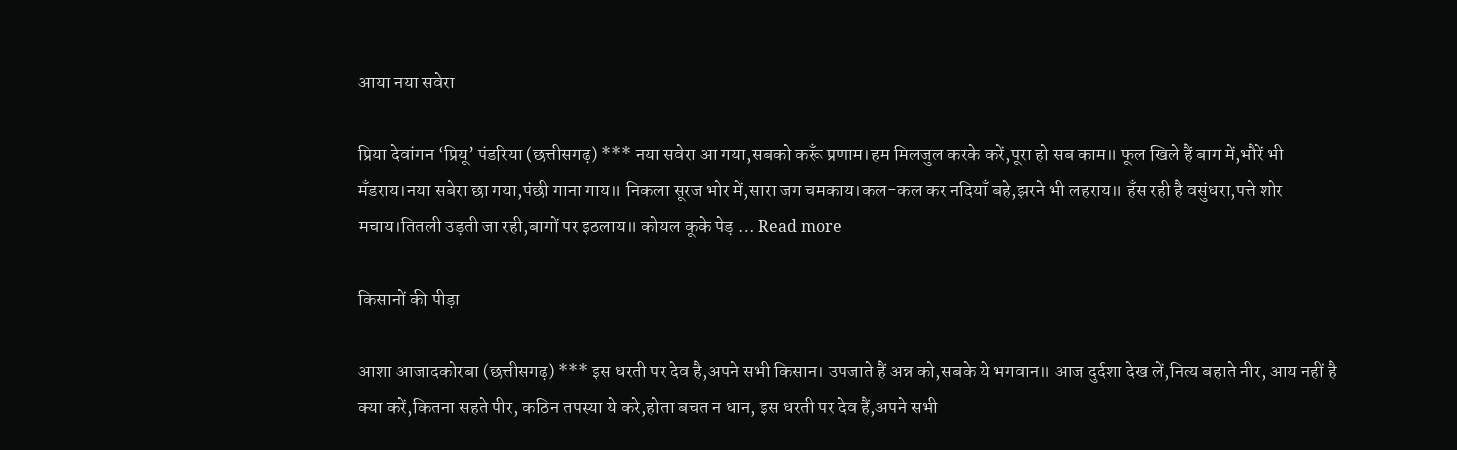आया नया सवेरा

प्रिया देवांगन ‘प्रियू’ पंडरिया (छत्तीसगढ़) *** नया सवेरा आ गया,सबको करूँ प्रणाम।हम मिलजुल करके करें,पूरा हो सब काम॥ फूल खिले हैं बाग में,भौरें भी मँडराय।नया सबेरा छा गया,पंछी गाना गाय॥ निकला सूरज भोर में,सारा जग चमकाय।कल-कल कर नदियाँ बहे,झरने भी लहराय॥ हँस रही है वसुंधरा,पत्ते शोर मचाय।तितली उड़ती जा रही,बागों पर इठलाय॥ कोयल कूके पेड़ … Read more

किसानों की पीड़ा

आशा आजादकोरबा (छत्तीसगढ़) *** इस धरती पर देव है,अपने सभी किसान। उपजाते हैं अन्न को,सबके ये भगवान॥ आज दुर्दशा देख लें,नित्य बहाते नीर, आय नहीं है क्या करें,कितना सहते पीर, कठिन तपस्या ये करे,होता बचत न धान, इस धरती पर देव हैं,अपने सभी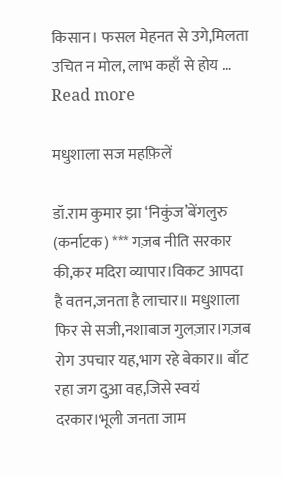किसान। फसल मेहनत से उगे,मिलता उचित न मोल, लाभ कहाँ से होय … Read more

मधुशाला सज महफ़िलें

डॉ.राम कुमार झा ‘निकुंज’बेंगलुरु (कर्नाटक) *** गज़ब नीति सरकार की,कर मदिरा व्यापार।विकट आपदा है वतन,जनता है लाचार॥ मधुशाला फिर से सजी,नशाबाज गुलज़ार।गज़ब रोग उपचार यह,भाग रहे बेकार॥ बाँट रहा जग दुआ वह,जिसे स्वयं दरकार।भूली जनता जाम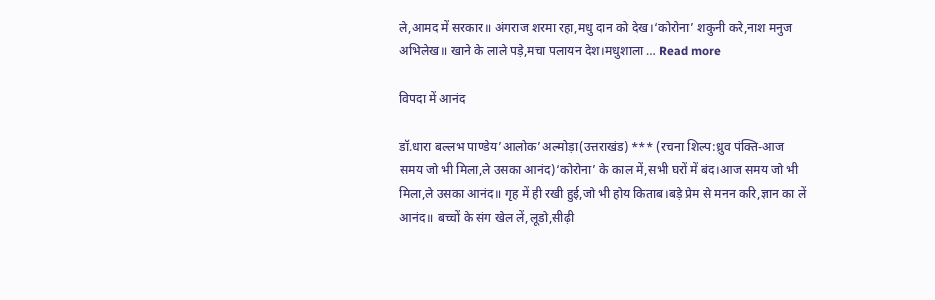ले,आमद में सरकार॥ अंगराज शरमा रहा,मधु दान को देख।‘कोरोना’ शकुनी करे,नाश मनुज अभिलेख॥ खाने के लाले पड़े,मचा पलायन देश।मधुशाला … Read more

विपदा में आनंद

डॉ.धारा बल्लभ पाण्डेय’आलोक’अल्मोड़ा(उत्तराखंड) *** (रचना शिल्प:ध्रुव पंक्ति-आज समय जो भी मिला,ले उसका आनंद)‘कोरोना’ के काल में,सभी घरों में बंद।आज समय जो भी मिला,ले उसका आनंद॥ गृह में ही रखी हुई,जो भी होय किताब।बड़े प्रेम से मनन करि,ज्ञान का लें आनंद॥ बच्चों के संग खेल लें,लूडो,सीढ़ी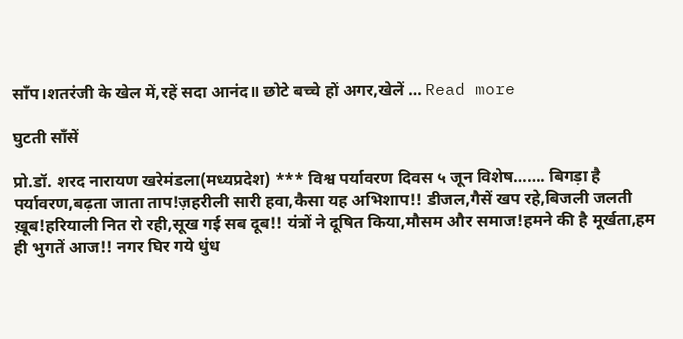साँप।शतरंजी के खेल में,रहें सदा आनंद॥ छोटे बच्चे हों अगर,खेलें … Read more

घुटती साँसें

प्रो.डॉ. शरद नारायण खरेमंडला(मध्यप्रदेश) *** विश्व पर्यावरण दिवस ५ जून विशेष……. बिगड़ा है पर्यावरण,बढ़ता जाता ताप!ज़हरीली सारी हवा,कैसा यह अभिशाप!! डीजल,गैसें खप रहे,बिजली जलती ख़ूब!हरियाली नित रो रही,सूख गई सब दूब!! यंत्रों ने दूषित किया,मौसम और समाज!हमने की है मूर्खता,हम ही भुगतें आज!! नगर घिर गये धुंध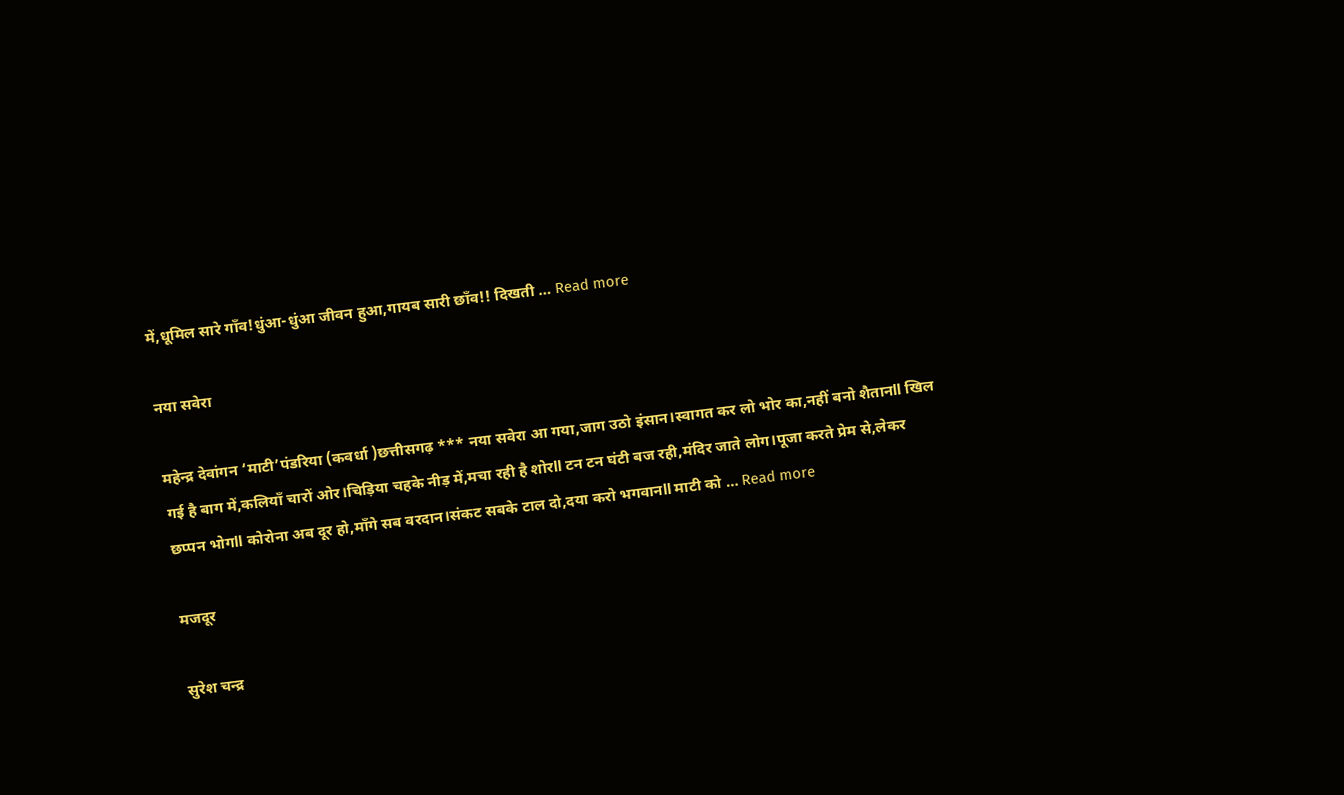में,धूमिल सारे गाँव!धुंआ-धुंआ जीवन हुआ,गायब सारी छाँव!! दिखती … Read more

नया सवेरा

महेन्द्र देवांगन ‘माटी’पंडरिया (कवर्धा )छत्तीसगढ़ *** नया सवेरा आ गया,जाग उठो इंसान।स्वागत कर लो भोर का,नहीं बनो शैतानll खिल गई है बाग में,कलियाँ चारों ओर।चिड़िया चहके नीड़ में,मचा रही है शोरll टन टन घंटी बज रही,मंदिर जाते लोग।पूजा करते प्रेम से,लेकर छप्पन भोगll कोरोना अब दूर हो,माँगे सब वरदान।संकट सबके टाल दो,दया करो भगवानll माटी को … Read more

मजदूर

सुरेश चन्द्र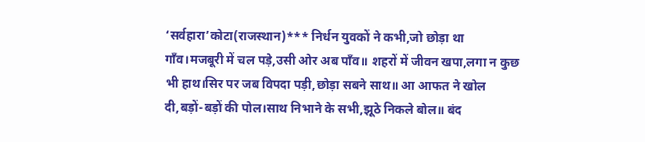‘सर्वहारा’कोटा(राजस्थान)*** निर्धन युवकों ने कभी,जो छोड़ा था गाँव।मजबूरी में चल पड़े,उसी ओर अब पाँव॥ शहरों में जीवन खपा,लगा न कुछ भी हाथ।सिर पर जब विपदा पड़ी,छोड़ा सबने साथ॥ आ आफत ने खोल दी,बड़ों-बड़ों की पोल।साथ निभाने के सभी,झूठे निकले बोल॥ बंद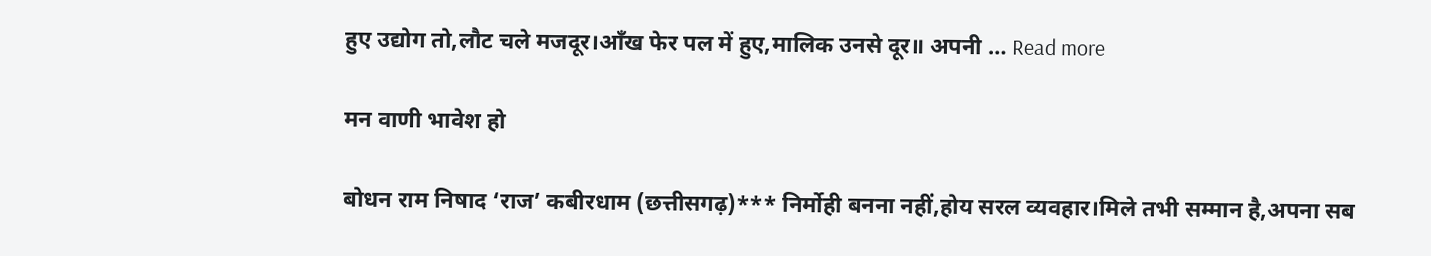हुए उद्योग तो,लौट चले मजदूर।आँख फेर पल में हुए,मालिक उनसे दूर॥ अपनी … Read more

मन वाणी भावेश हो

बोधन राम निषाद ‘राज’ कबीरधाम (छत्तीसगढ़)*** निर्मोही बनना नहीं,होय सरल व्यवहार।मिले तभी सम्मान है,अपना सब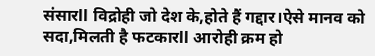संसारll विद्रोही जो देश के,होते हैं गद्दार।ऐसे मानव को सदा,मिलती है फटकारll आरोही क्रम हो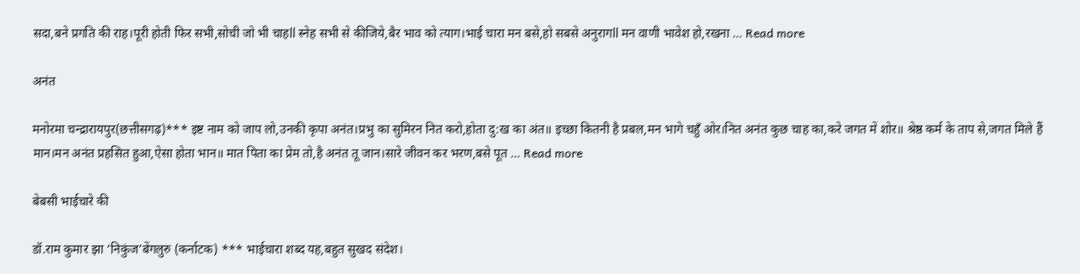सदा,बने प्रगति की राह।पूरी होती फिर सभी,सोची जो भी चाहll स्नेह सभी से कीजिये,बैर भाव को त्याग।भाई चारा मन बसे,हो सबसे अनुरागll मन वाणी भावेश हो,रखना … Read more

अनंत

मनोरमा चन्द्रारायपुर(छत्तीसगढ़)*** इष्ट नाम को जाप लो,उनकी कृपा अनंत।प्रभु का सुमिरन नित करो,होता दु:ख का अंत॥ इच्छा कितनी है प्रबल,मन भागे चहुँ ओर।नित अनंत कुछ चाह का,करे जगत में शोर॥ श्रेष्ठ कर्म के ताप से,जगत मिले हैं मान।मन अनंत प्रहसित हुआ,ऐसा होता भान॥ मात पिता का प्रेम तो,है अनंत तू जान।सारे जीवन कर भरण,बसे पूत … Read more

बेबसी भाईचारे की

डॉ.राम कुमार झा ‘निकुंज’बेंगलुरु (कर्नाटक) *** भाईचारा शब्द यह,बहुत सुखद संदेश।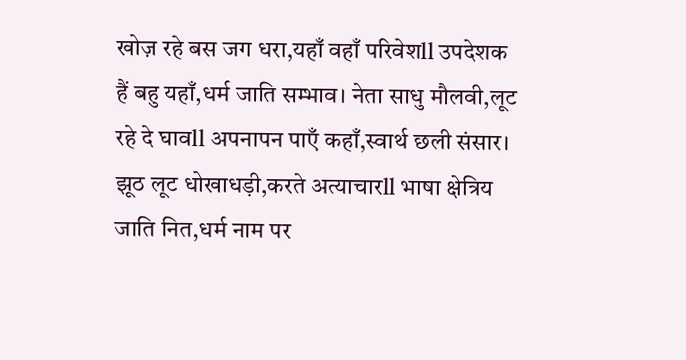खोज़ रहे बस जग धरा,यहाँ वहाँ परिवेशll उपदेशक हैं बहु यहाँ,धर्म जाति सम्भाव। नेता साधु मौलवी,लूट रहे दे घावll अपनापन पाएँ कहाँ,स्वार्थ छली संसार। झूठ लूट धोखाधड़ी,करते अत्याचारll भाषा क्षेत्रिय जाति नित,धर्म नाम पर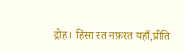द्रोह। हिंसा रत नफ़रत यहाँ,प्रीति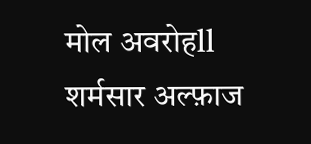मोल अवरोहll शर्मसार अल्फ़ाज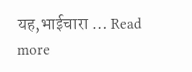यह,भाईचारा … Read more